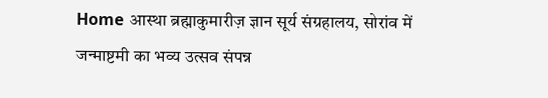Home आस्था ब्रह्माकुमारीज़ ज्ञान सूर्य संग्रहालय, सोरांव में जन्माष्टमी का भव्य उत्सव संपन्न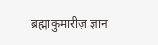ब्रह्माकुमारीज़ ज्ञान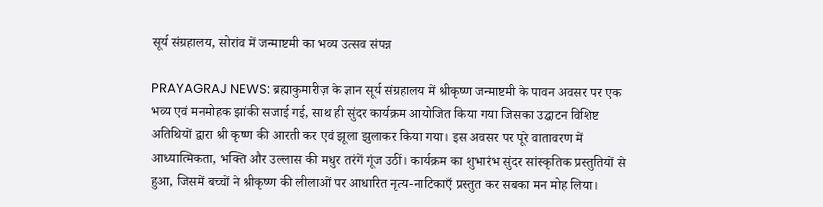सूर्य संग्रहालय, सोरांव में जन्माष्टमी का भव्य उत्सव संपन्न

PRAYAGRAJ NEWS: ब्रह्माकुमारीज़ के ज्ञान सूर्य संग्रहालय में श्रीकृष्ण जन्माष्टमी के पावन अवसर पर एक भव्य एवं मनमोहक झांकी सजाई गई, साथ ही सुंदर कार्यक्रम आयोजित किया गया जिसका उद्घाटन विशिष्ट अतिथियों द्वारा श्री कृष्ण की आरती कर एवं झूला झुलाकर किया गया। इस अवसर पर पूरे वातावरण में आध्यात्मिकता, भक्ति और उल्लास की मधुर तरंगें गूंज उठीं। कार्यक्रम का शुभारंभ सुंदर सांस्कृतिक प्रस्तुतियों से हुआ, जिसमें बच्चों ने श्रीकृष्ण की लीलाओं पर आधारित नृत्य-नाटिकाएँ प्रस्तुत कर सबका मन मोह लिया।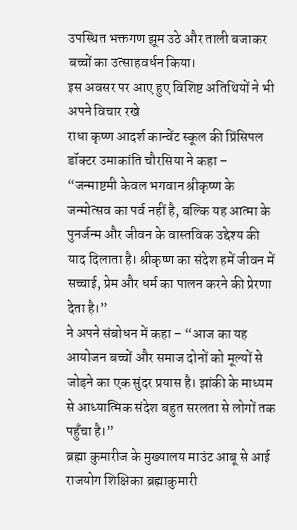उपस्थित भक्तगण झूम उठे और ताली बजाकर बच्चों का उत्साहवर्धन किया।
इस अवसर पर आए हुए विशिष्ट अतिथियों ने भी अपने विचार रखे
राधा कृष्ण आदर्श कान्वेंट स्कूल की प्रिंसिपल डॉक्टर उमाकांति चौरसिया ने कहा – “जन्माष्टमी केवल भगवान श्रीकृष्ण के जन्मोत्सव का पर्व नहीं है, बल्कि यह आत्मा के पुनर्जन्म और जीवन के वास्तविक उद्देश्य की याद दिलाता है। श्रीकृष्ण का संदेश हमें जीवन में सच्चाई, प्रेम और धर्म का पालन करने की प्रेरणा देता है।”
ने अपने संबोधन में कहा – “आज का यह आयोजन बच्चों और समाज दोनों को मूल्यों से जोड़ने का एक सुंदर प्रयास है। झांकी के माध्यम से आध्यात्मिक संदेश बहुत सरलता से लोगों तक पहुँचा है।”
ब्रह्मा कुमारीज के मुख्यालय माउंट आबू से आई राजयोग शिक्षिका ब्रह्माकुमारी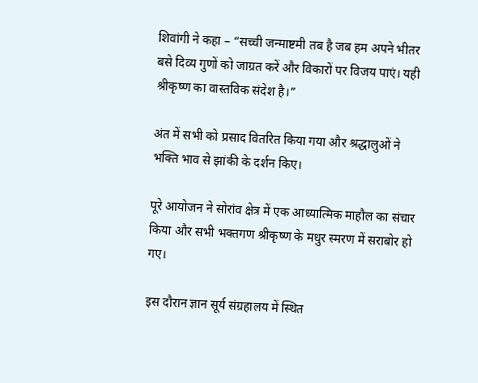शिवांगी ने कहा – “सच्ची जन्माष्टमी तब है जब हम अपने भीतर बसे दिव्य गुणों को जाग्रत करें और विकारों पर विजय पाएं। यही श्रीकृष्ण का वास्तविक संदेश है।”

अंत में सभी को प्रसाद वितरित किया गया और श्रद्धालुओं ने भक्ति भाव से झांकी के दर्शन किए।

पूरे आयोजन ने सोरांव क्षेत्र में एक आध्यात्मिक माहौल का संचार किया और सभी भक्तगण श्रीकृष्ण के मधुर स्मरण में सराबोर हो गए।

इस दौरान ज्ञान सूर्य संग्रहालय में स्थित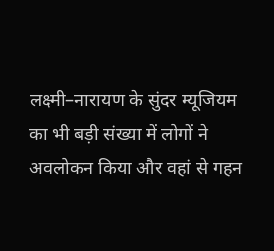लक्ष्मी–नारायण के सुंदर म्यूजियम का भी बड़ी संख्या में लोगों ने अवलोकन किया और वहां से गहन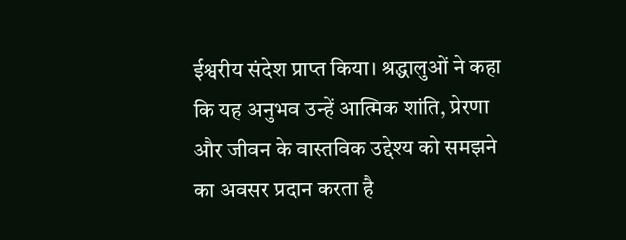ईश्वरीय संदेश प्राप्त किया। श्रद्धालुओं ने कहा कि यह अनुभव उन्हें आत्मिक शांति, प्रेरणा और जीवन के वास्तविक उद्देश्य को समझने का अवसर प्रदान करता है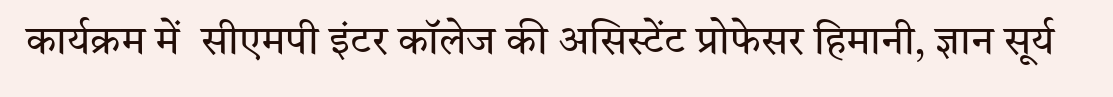कार्यक्रम में  सीएमपी इंटर कॉलेज की असिस्टेंट प्रोफेसर हिमानी, ज्ञान सूर्य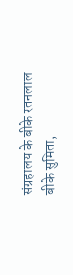संग्रहालय के बीके रतनलाल बीके सुमिता,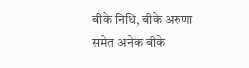बीके निधि, बीके अरुणा समेत अनेक बीके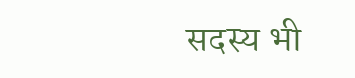सदस्य भी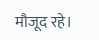मौजूद रहे।